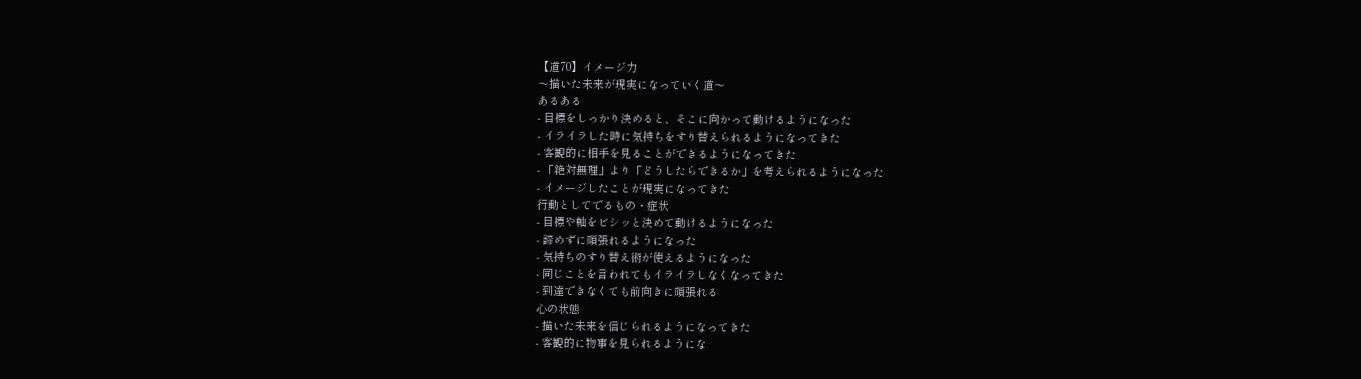【道70】イメージ力
〜描いた未来が現実になっていく道〜
あるある
- 目標をしっかり決めると、そこに向かって動けるようになった
- イライラした時に気持ちをすり替えられるようになってきた
- 客観的に相手を見ることができるようになってきた
- 「絶対無理」より「どうしたらできるか」を考えられるようになった
- イメージしたことが現実になってきた
行動としてでるもの・症状
- 目標や軸をビシッと決めて動けるようになった
- 諦めずに頑張れるようになった
- 気持ちのすり替え術が使えるようになった
- 同じことを言われてもイライラしなくなってきた
- 到達できなくても前向きに頑張れる
心の状態
- 描いた未来を信じられるようになってきた
- 客観的に物事を見られるようにな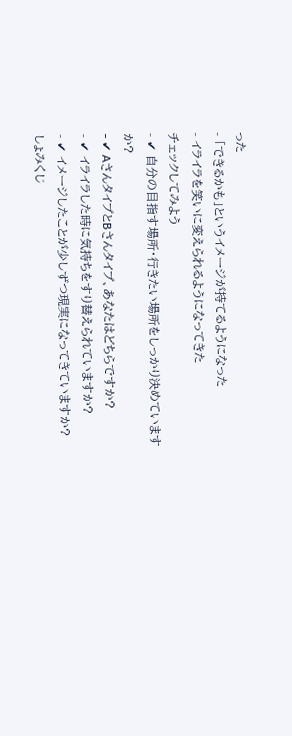った
- 「できるかも」というイメージが持てるようになった
- イライラを笑いに変えられるようになってきた
チェックしてみよう
- ✔ 自分の目指す場所・行きたい場所をしっかり決めていますか?
- ✔ AさんタイプとBさんタイプ、あなたはどちらですか?
- ✔ イライラした時に気持ちをすり替えられていますか?
- ✔ イメージしたことが少しずつ現実になってきていますか?
しょみくじ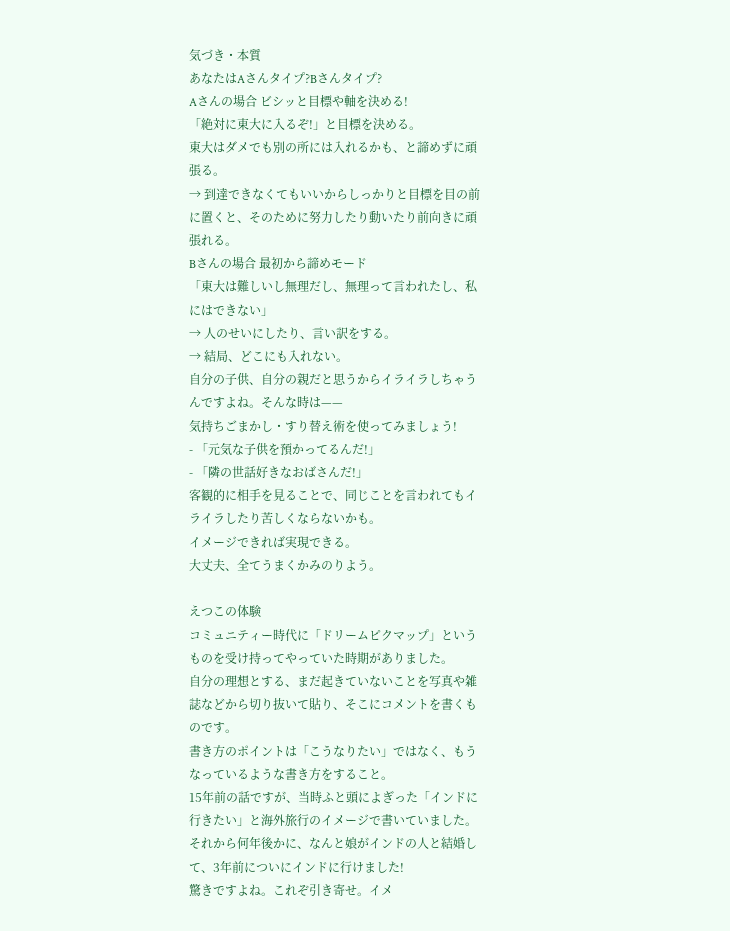気づき・本質
あなたはAさんタイプ?Bさんタイプ?
Aさんの場合 ビシッと目標や軸を決める!
「絶対に東大に入るぞ!」と目標を決める。
東大はダメでも別の所には入れるかも、と諦めずに頑張る。
→ 到達できなくてもいいからしっかりと目標を目の前に置くと、そのために努力したり動いたり前向きに頑張れる。
Bさんの場合 最初から諦めモード
「東大は難しいし無理だし、無理って言われたし、私にはできない」
→ 人のせいにしたり、言い訳をする。
→ 結局、どこにも入れない。
自分の子供、自分の親だと思うからイライラしちゃうんですよね。そんな時は——
気持ちごまかし・すり替え術を使ってみましょう!
- 「元気な子供を預かってるんだ!」
- 「隣の世話好きなおばさんだ!」
客観的に相手を見ることで、同じことを言われてもイライラしたり苦しくならないかも。
イメージできれば実現できる。
大丈夫、全てうまくかみのりよう。

えつこの体験
コミュニティー時代に「ドリームピクマップ」というものを受け持ってやっていた時期がありました。
自分の理想とする、まだ起きていないことを写真や雑誌などから切り抜いて貼り、そこにコメントを書くものです。
書き方のポイントは「こうなりたい」ではなく、もうなっているような書き方をすること。
15年前の話ですが、当時ふと頭によぎった「インドに行きたい」と海外旅行のイメージで書いていました。
それから何年後かに、なんと娘がインドの人と結婚して、3年前についにインドに行けました!
驚きですよね。これぞ引き寄せ。イメ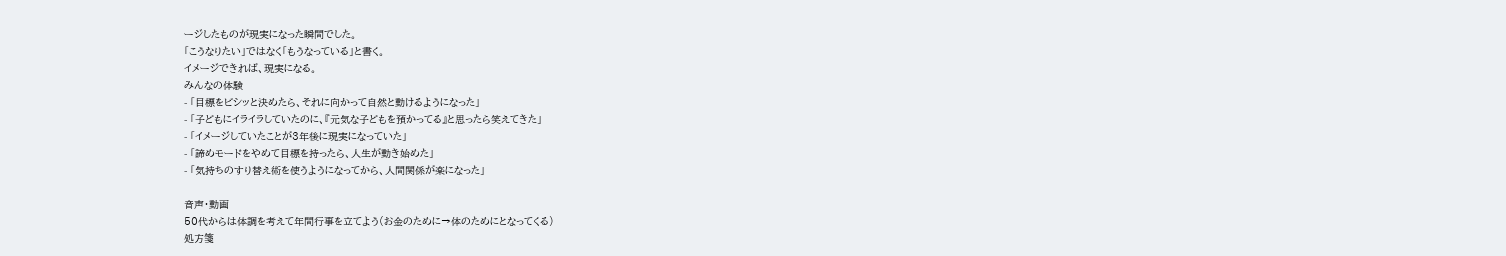ージしたものが現実になった瞬間でした。
「こうなりたい」ではなく「もうなっている」と書く。
イメージできれば、現実になる。
みんなの体験
- 「目標をビシッと決めたら、それに向かって自然と動けるようになった」
- 「子どもにイライラしていたのに、『元気な子どもを預かってる』と思ったら笑えてきた」
- 「イメージしていたことが3年後に現実になっていた」
- 「諦めモードをやめて目標を持ったら、人生が動き始めた」
- 「気持ちのすり替え術を使うようになってから、人間関係が楽になった」

音声・動画
50代からは体調を考えて年間行事を立てよう(お金のために→体のためにとなってくる)
処方箋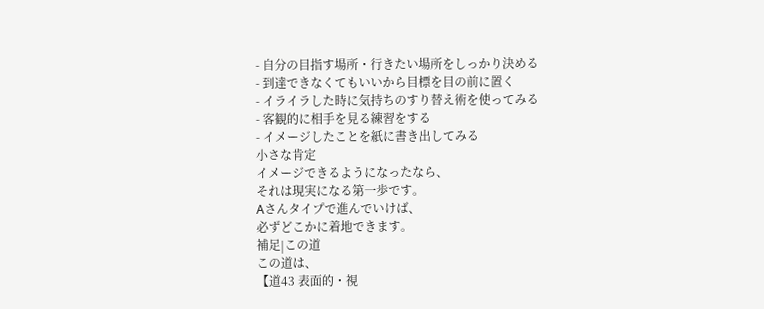- 自分の目指す場所・行きたい場所をしっかり決める
- 到達できなくてもいいから目標を目の前に置く
- イライラした時に気持ちのすり替え術を使ってみる
- 客観的に相手を見る練習をする
- イメージしたことを紙に書き出してみる
小さな肯定
イメージできるようになったなら、
それは現実になる第一歩です。
Aさんタイプで進んでいけば、
必ずどこかに着地できます。
補足|この道
この道は、
【道43 表面的・視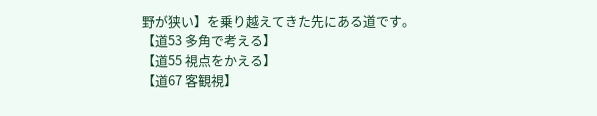野が狭い】を乗り越えてきた先にある道です。
【道53 多角で考える】
【道55 視点をかえる】
【道67 客観視】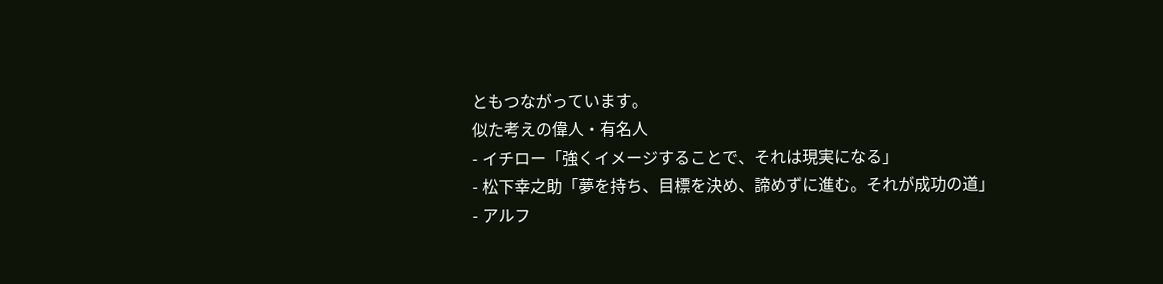ともつながっています。
似た考えの偉人・有名人
- イチロー「強くイメージすることで、それは現実になる」
- 松下幸之助「夢を持ち、目標を決め、諦めずに進む。それが成功の道」
- アルフ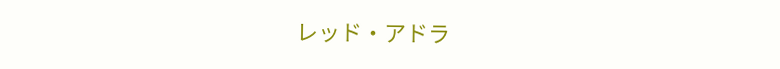レッド・アドラ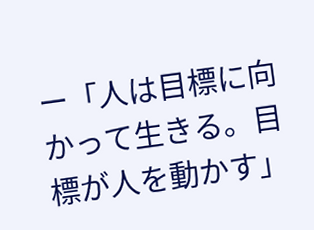ー「人は目標に向かって生きる。目標が人を動かす」